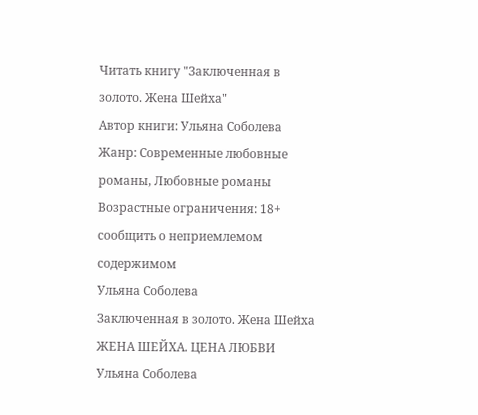Читать книгу "Заключенная в золото. Жена Шейха"
Автор книги: Ульяна Соболева
Жанр: Современные любовные романы, Любовные романы
Возрастные ограничения: 18+
сообщить о неприемлемом содержимом
Ульяна Соболева
Заключенная в золото. Жена Шейха
ЖЕНА ШЕЙХА. ЦЕНА ЛЮБВИ
Ульяна Соболева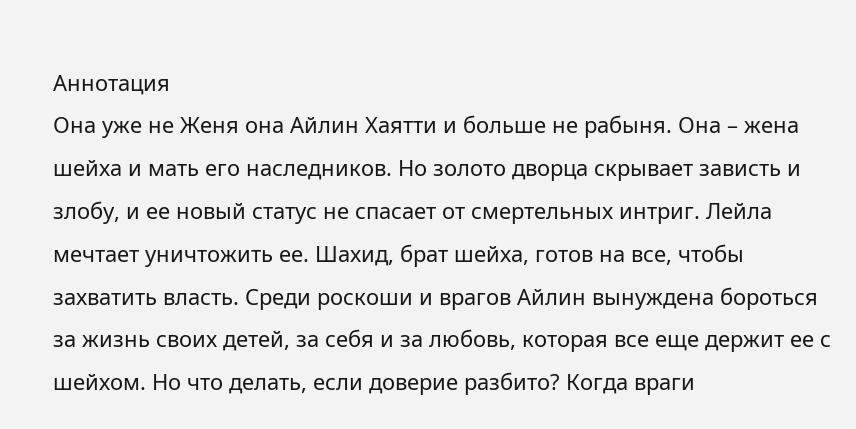Аннотация
Она уже не Женя она Айлин Хаятти и больше не рабыня. Она – жена шейха и мать его наследников. Но золото дворца скрывает зависть и злобу, и ее новый статус не спасает от смертельных интриг. Лейла мечтает уничтожить ее. Шахид, брат шейха, готов на все, чтобы захватить власть. Среди роскоши и врагов Айлин вынуждена бороться за жизнь своих детей, за себя и за любовь, которая все еще держит ее с шейхом. Но что делать, если доверие разбито? Когда враги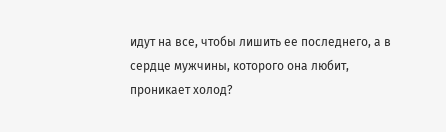идут на все, чтобы лишить ее последнего, а в сердце мужчины, которого она любит, проникает холод?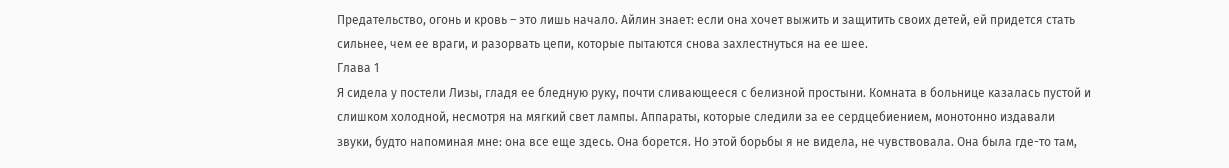Предательство, огонь и кровь – это лишь начало. Айлин знает: если она хочет выжить и защитить своих детей, ей придется стать сильнее, чем ее враги, и разорвать цепи, которые пытаются снова захлестнуться на ее шее.
Глава 1
Я сидела у постели Лизы, гладя ее бледную руку, почти сливающееся с белизной простыни. Комната в больнице казалась пустой и слишком холодной, несмотря на мягкий свет лампы. Аппараты, которые следили за ее сердцебиением, монотонно издавали звуки, будто напоминая мне: она все еще здесь. Она борется. Но этой борьбы я не видела, не чувствовала. Она была где-то там,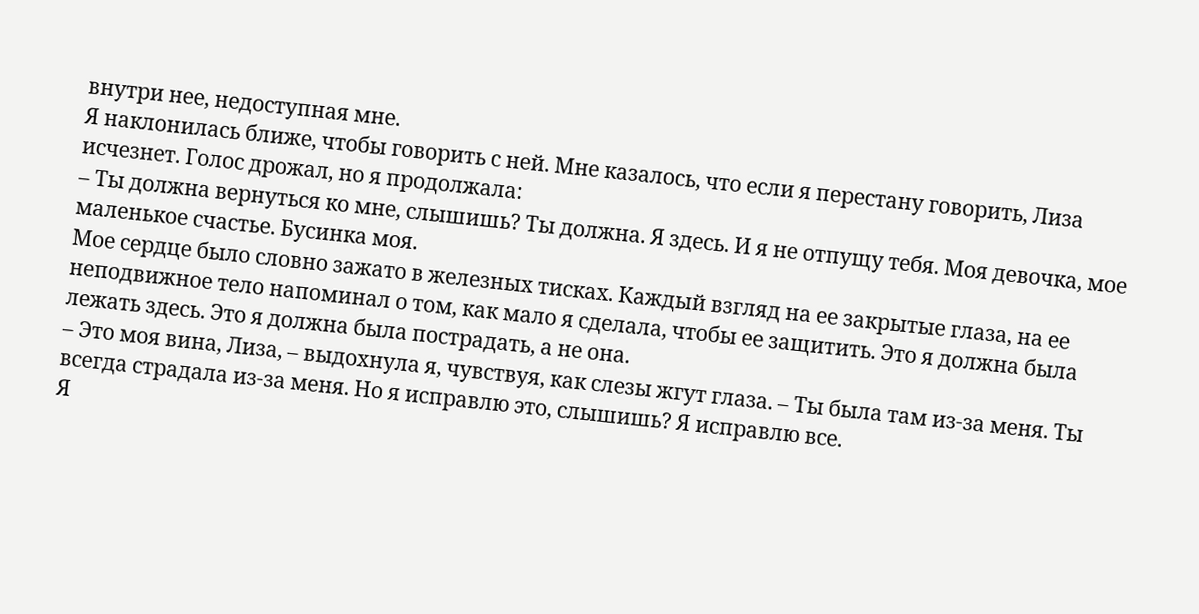внутри нее, недоступная мне.
Я наклонилась ближе, чтобы говорить с ней. Мне казалось, что если я перестану говорить, Лиза исчезнет. Голос дрожал, но я продолжала:
– Ты должна вернуться ко мне, слышишь? Ты должна. Я здесь. И я не отпущу тебя. Моя девочка, мое маленькое счастье. Бусинка моя.
Мое сердце было словно зажато в железных тисках. Каждый взгляд на ее закрытые глаза, на ее неподвижное тело напоминал о том, как мало я сделала, чтобы ее защитить. Это я должна была лежать здесь. Это я должна была пострадать, а не она.
– Это моя вина, Лиза, – выдохнула я, чувствуя, как слезы жгут глаза. – Ты была там из-за меня. Ты всегда страдала из-за меня. Но я исправлю это, слышишь? Я исправлю все.
Я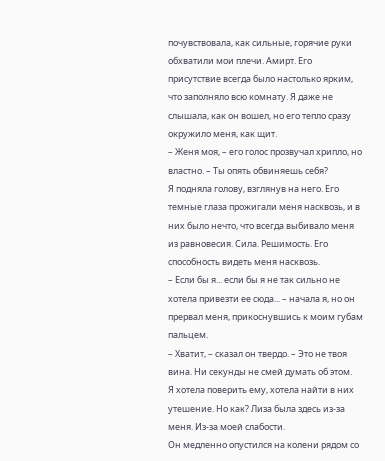почувствовала, как сильные, горячие руки обхватили мои плечи. Амирт. Его присутствие всегда было настолько ярким, что заполняло всю комнату. Я даже не слышала, как он вошел, но его тепло сразу окружило меня, как щит.
– Женя моя, – его голос прозвучал хрипло, но властно. – Ты опять обвиняешь себя?
Я подняла голову, взглянув на него. Его темные глаза прожигали меня насквозь, и в них было нечто, что всегда выбивало меня из равновесия. Сила. Решимость. Его способность видеть меня насквозь.
– Если бы я... если бы я не так сильно не хотела привезти ее сюда... – начала я, но он прервал меня, прикоснувшись к моим губам пальцем.
– Хватит, – сказал он твердо. – Это не твоя вина. Ни секунды не смей думать об этом.
Я хотела поверить ему, хотела найти в них утешение. Но как? Лиза была здесь из-за меня. Из-за моей слабости.
Он медленно опустился на колени рядом со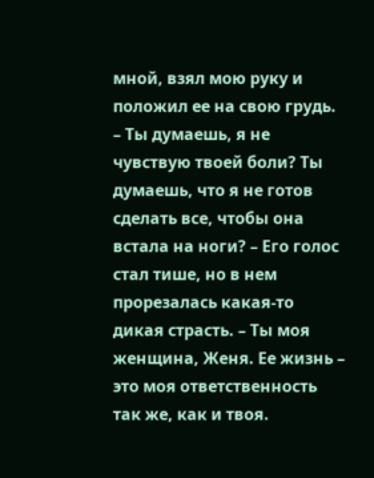мной, взял мою руку и положил ее на свою грудь.
– Ты думаешь, я не чувствую твоей боли? Ты думаешь, что я не готов сделать все, чтобы она встала на ноги? – Его голос стал тише, но в нем прорезалась какая-то дикая страсть. – Ты моя женщина, Женя. Ее жизнь – это моя ответственность так же, как и твоя.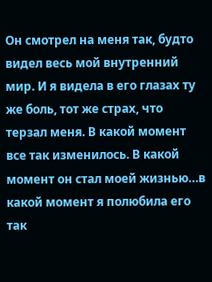Он смотрел на меня так, будто видел весь мой внутренний мир. И я видела в его глазах ту же боль, тот же страх, что терзал меня. В какой момент все так изменилось. В какой момент он стал моей жизнью…в какой момент я полюбила его так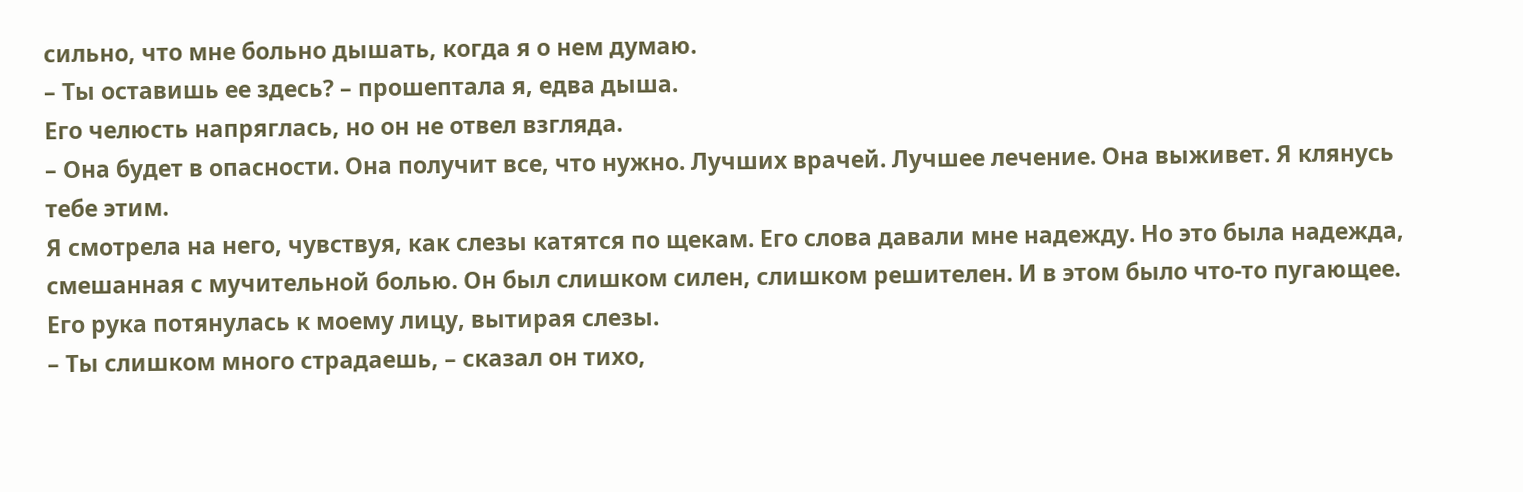сильно, что мне больно дышать, когда я о нем думаю.
– Ты оставишь ее здесь? – прошептала я, едва дыша.
Его челюсть напряглась, но он не отвел взгляда.
– Она будет в опасности. Она получит все, что нужно. Лучших врачей. Лучшее лечение. Она выживет. Я клянусь тебе этим.
Я смотрела на него, чувствуя, как слезы катятся по щекам. Его слова давали мне надежду. Но это была надежда, смешанная с мучительной болью. Он был слишком силен, слишком решителен. И в этом было что-то пугающее.
Его рука потянулась к моему лицу, вытирая слезы.
– Ты слишком много страдаешь, – сказал он тихо,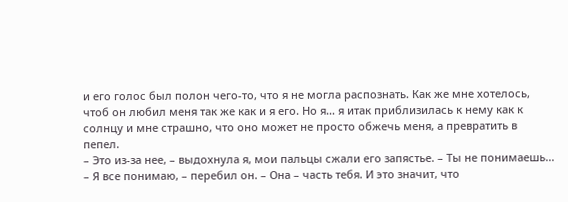и его голос был полон чего-то, что я не могла распознать. Как же мне хотелось, чтоб он любил меня так же как и я его. Но я… я итак приблизилась к нему как к солнцу и мне страшно, что оно может не просто обжечь меня, а превратить в пепел.
– Это из-за нее, – выдохнула я, мои пальцы сжали его запястье. – Ты не понимаешь...
– Я все понимаю, – перебил он. – Она – часть тебя. И это значит, что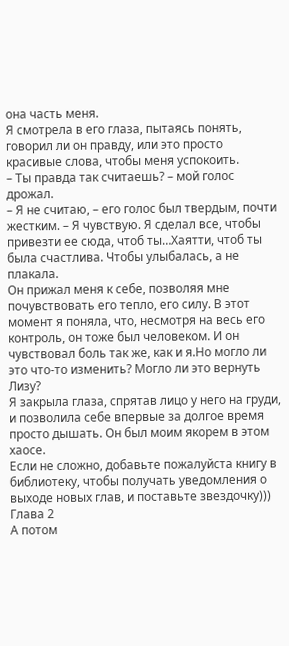она часть меня.
Я смотрела в его глаза, пытаясь понять, говорил ли он правду, или это просто красивые слова, чтобы меня успокоить.
– Ты правда так считаешь? – мой голос дрожал.
– Я не считаю, – его голос был твердым, почти жестким. – Я чувствую. Я сделал все, чтобы привезти ее сюда, чтоб ты…Хаятти, чтоб ты была счастлива. Чтобы улыбалась, а не плакала.
Он прижал меня к себе, позволяя мне почувствовать его тепло, его силу. В этот момент я поняла, что, несмотря на весь его контроль, он тоже был человеком. И он чувствовал боль так же, как и я.Но могло ли это что-то изменить? Могло ли это вернуть Лизу?
Я закрыла глаза, спрятав лицо у него на груди, и позволила себе впервые за долгое время просто дышать. Он был моим якорем в этом хаосе.
Если не сложно, добавьте пожалуйста книгу в библиотеку, чтобы получать уведомления о выходе новых глав, и поставьте звездочку)))
Глава 2
А потом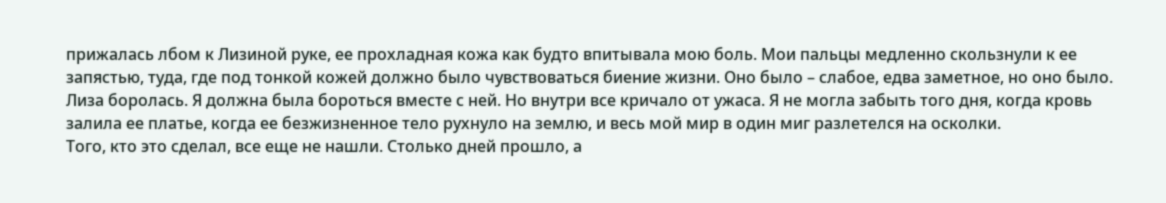прижалась лбом к Лизиной руке, ее прохладная кожа как будто впитывала мою боль. Мои пальцы медленно скользнули к ее запястью, туда, где под тонкой кожей должно было чувствоваться биение жизни. Оно было – слабое, едва заметное, но оно было. Лиза боролась. Я должна была бороться вместе с ней. Но внутри все кричало от ужаса. Я не могла забыть того дня, когда кровь залила ее платье, когда ее безжизненное тело рухнуло на землю, и весь мой мир в один миг разлетелся на осколки.
Того, кто это сделал, все еще не нашли. Столько дней прошло, а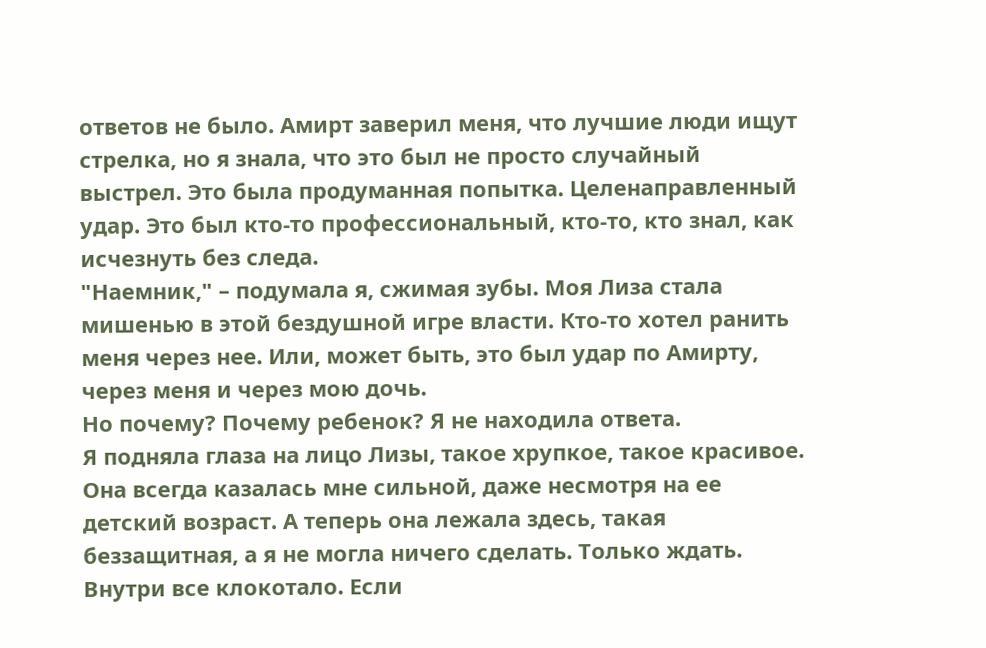ответов не было. Амирт заверил меня, что лучшие люди ищут стрелка, но я знала, что это был не просто случайный выстрел. Это была продуманная попытка. Целенаправленный удар. Это был кто-то профессиональный, кто-то, кто знал, как исчезнуть без следа.
"Наемник," – подумала я, сжимая зубы. Моя Лиза стала мишенью в этой бездушной игре власти. Кто-то хотел ранить меня через нее. Или, может быть, это был удар по Амирту, через меня и через мою дочь.
Но почему? Почему ребенок? Я не находила ответа.
Я подняла глаза на лицо Лизы, такое хрупкое, такое красивое. Она всегда казалась мне сильной, даже несмотря на ее детский возраст. А теперь она лежала здесь, такая беззащитная, а я не могла ничего сделать. Только ждать. Внутри все клокотало. Если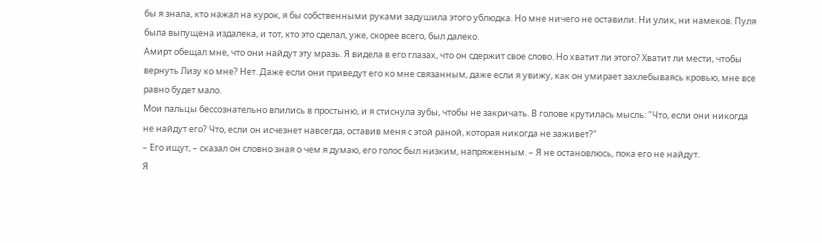бы я знала, кто нажал на курок, я бы собственными руками задушила этого ублюдка. Но мне ничего не оставили. Ни улик, ни намеков. Пуля была выпущена издалека, и тот, кто это сделал, уже, скорее всего, был далеко.
Амирт обещал мне, что они найдут эту мразь. Я видела в его глазах, что он сдержит свое слово. Но хватит ли этого? Хватит ли мести, чтобы вернуть Лизу ко мне? Нет. Даже если они приведут его ко мне связанным, даже если я увижу, как он умирает захлебываясь кровью, мне все равно будет мало.
Мои пальцы бессознательно впились в простыню, и я стиснула зубы, чтобы не закричать. В голове крутилась мысль: "Что, если они никогда не найдут его? Что, если он исчезнет навсегда, оставив меня с этой раной, которая никогда не заживет?"
– Его ищут, – сказал он словно зная о чем я думаю, его голос был низким, напряженным. – Я не остановлюсь, пока его не найдут.
Я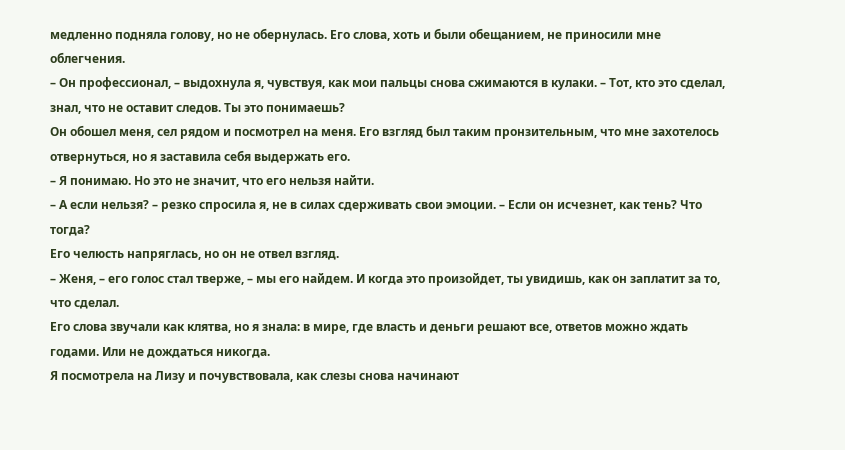медленно подняла голову, но не обернулась. Его слова, хоть и были обещанием, не приносили мне облегчения.
– Он профессионал, – выдохнула я, чувствуя, как мои пальцы снова сжимаются в кулаки. – Тот, кто это сделал, знал, что не оставит следов. Ты это понимаешь?
Он обошел меня, сел рядом и посмотрел на меня. Его взгляд был таким пронзительным, что мне захотелось отвернуться, но я заставила себя выдержать его.
– Я понимаю. Но это не значит, что его нельзя найти.
– А если нельзя? – резко спросила я, не в силах сдерживать свои эмоции. – Если он исчезнет, как тень? Что тогда?
Его челюсть напряглась, но он не отвел взгляд.
– Женя, – его голос стал тверже, – мы его найдем. И когда это произойдет, ты увидишь, как он заплатит за то, что сделал.
Его слова звучали как клятва, но я знала: в мире, где власть и деньги решают все, ответов можно ждать годами. Или не дождаться никогда.
Я посмотрела на Лизу и почувствовала, как слезы снова начинают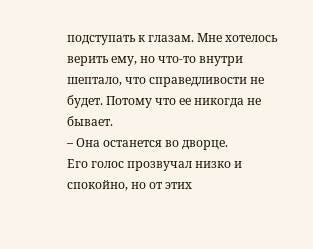подступать к глазам. Мне хотелось верить ему, но что-то внутри шептало, что справедливости не будет. Потому что ее никогда не бывает.
– Она останется во дворце.
Его голос прозвучал низко и спокойно, но от этих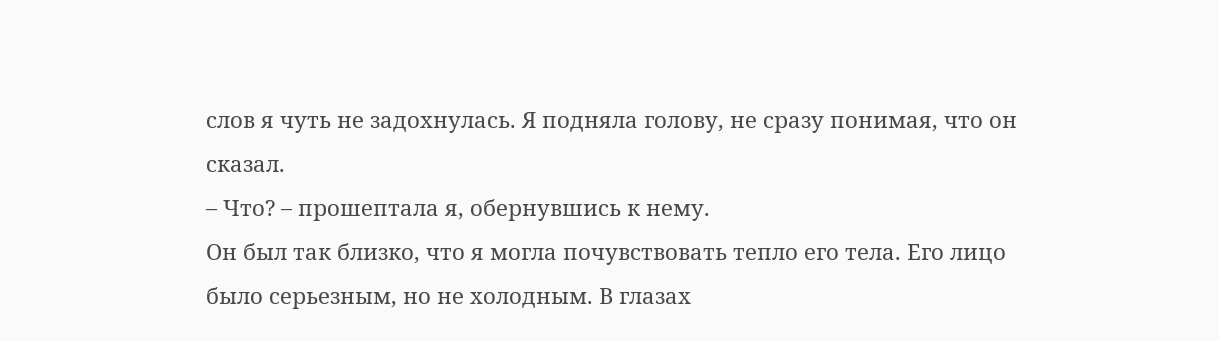слов я чуть не задохнулась. Я подняла голову, не сразу понимая, что он сказал.
– Что? – прошептала я, обернувшись к нему.
Он был так близко, что я могла почувствовать тепло его тела. Его лицо было серьезным, но не холодным. В глазах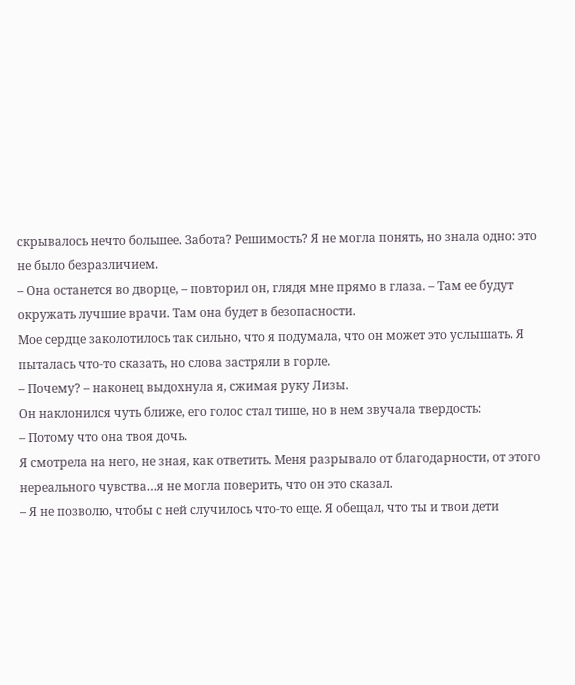скрывалось нечто большее. Забота? Решимость? Я не могла понять, но знала одно: это не было безразличием.
– Она останется во дворце, – повторил он, глядя мне прямо в глаза. – Там ее будут окружать лучшие врачи. Там она будет в безопасности.
Мое сердце заколотилось так сильно, что я подумала, что он может это услышать. Я пыталась что-то сказать, но слова застряли в горле.
– Почему? – наконец выдохнула я, сжимая руку Лизы.
Он наклонился чуть ближе, его голос стал тише, но в нем звучала твердость:
– Потому что она твоя дочь.
Я смотрела на него, не зная, как ответить. Меня разрывало от благодарности, от этого нереального чувства…я не могла поверить, что он это сказал.
– Я не позволю, чтобы с ней случилось что-то еще. Я обещал, что ты и твои дети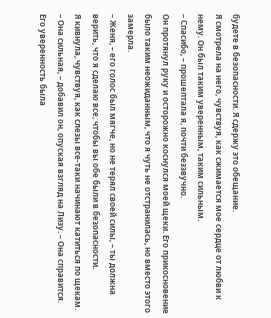будете в безопасности. Я сдержу это обещание.
Я смотрела на него, чувствуя, как сжимается мое сердце от любви к нему. Он был таким уверенным, таким сильным.
– Спасибо, – прошептала я, почти беззвучно.
Он протянул руку и осторожно коснулся моей щеки. Его прикосновение было таким неожиданным, что я чуть не отстранилась, но вместо этого замерла.
– Женя, – его голос был мягче, но не терял своей силы, – ты должна верить, что я сделаю все, чтобы вы обе были в безопасности.
Я кивнула, чувствуя, как слезы все-таки начинают катиться по щекам.
– Она сильная, – добавил он, опуская взгляд на Лизу. – Она справится.
Его уверенность была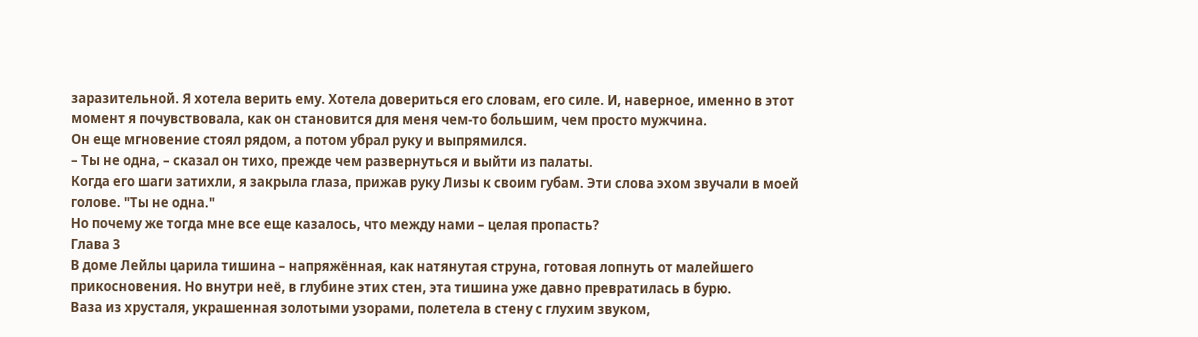заразительной. Я хотела верить ему. Хотела довериться его словам, его силе. И, наверное, именно в этот момент я почувствовала, как он становится для меня чем-то большим, чем просто мужчина.
Он еще мгновение стоял рядом, а потом убрал руку и выпрямился.
– Ты не одна, – сказал он тихо, прежде чем развернуться и выйти из палаты.
Когда его шаги затихли, я закрыла глаза, прижав руку Лизы к своим губам. Эти слова эхом звучали в моей голове. "Ты не одна."
Но почему же тогда мне все еще казалось, что между нами – целая пропасть?
Глава 3
В доме Лейлы царила тишина – напряжённая, как натянутая струна, готовая лопнуть от малейшего прикосновения. Но внутри неё, в глубине этих стен, эта тишина уже давно превратилась в бурю.
Ваза из хрусталя, украшенная золотыми узорами, полетела в стену с глухим звуком,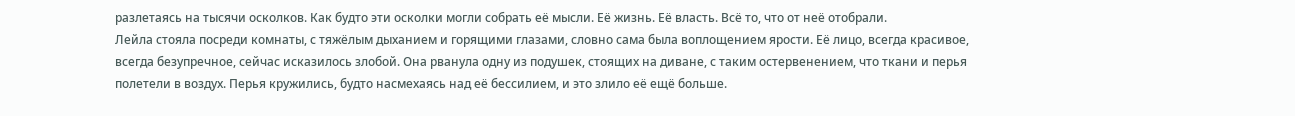разлетаясь на тысячи осколков. Как будто эти осколки могли собрать её мысли. Её жизнь. Её власть. Всё то, что от неё отобрали.
Лейла стояла посреди комнаты, с тяжёлым дыханием и горящими глазами, словно сама была воплощением ярости. Её лицо, всегда красивое, всегда безупречное, сейчас исказилось злобой. Она рванула одну из подушек, стоящих на диване, с таким остервенением, что ткани и перья полетели в воздух. Перья кружились, будто насмехаясь над её бессилием, и это злило её ещё больше.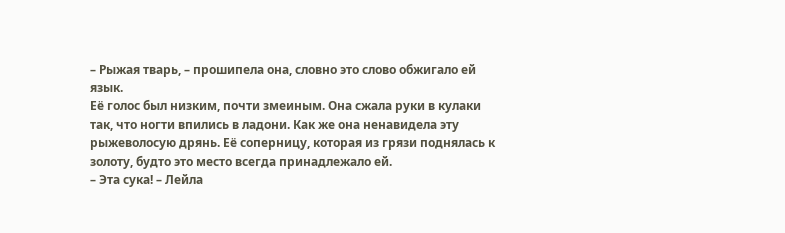– Рыжая тварь, – прошипела она, словно это слово обжигало ей язык.
Её голос был низким, почти змеиным. Она сжала руки в кулаки так, что ногти впились в ладони. Как же она ненавидела эту рыжеволосую дрянь. Её соперницу, которая из грязи поднялась к золоту, будто это место всегда принадлежало ей.
– Эта сука! – Лейла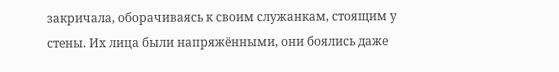закричала, оборачиваясь к своим служанкам, стоящим у стены. Их лица были напряжёнными, они боялись даже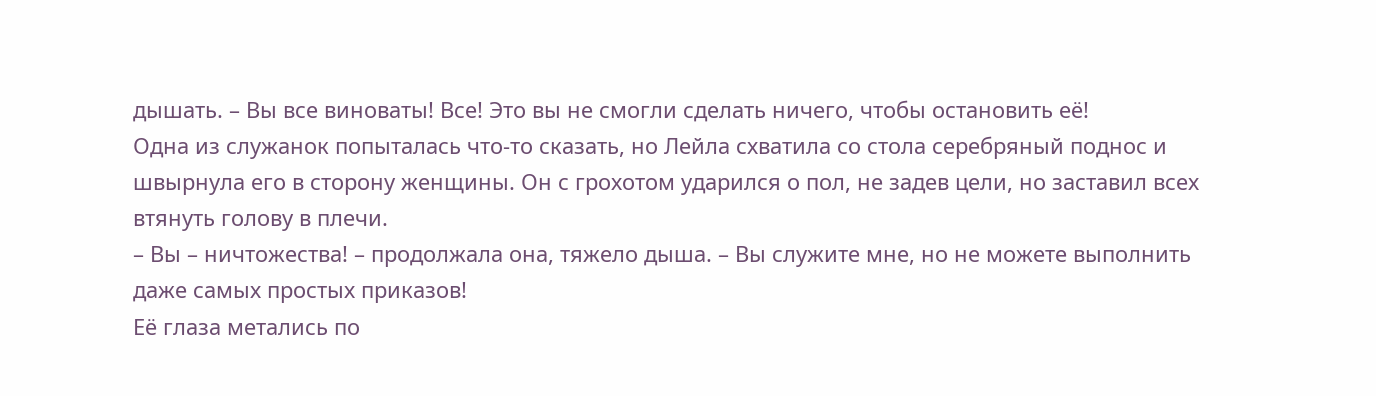дышать. – Вы все виноваты! Все! Это вы не смогли сделать ничего, чтобы остановить её!
Одна из служанок попыталась что-то сказать, но Лейла схватила со стола серебряный поднос и швырнула его в сторону женщины. Он с грохотом ударился о пол, не задев цели, но заставил всех втянуть голову в плечи.
– Вы – ничтожества! – продолжала она, тяжело дыша. – Вы служите мне, но не можете выполнить даже самых простых приказов!
Её глаза метались по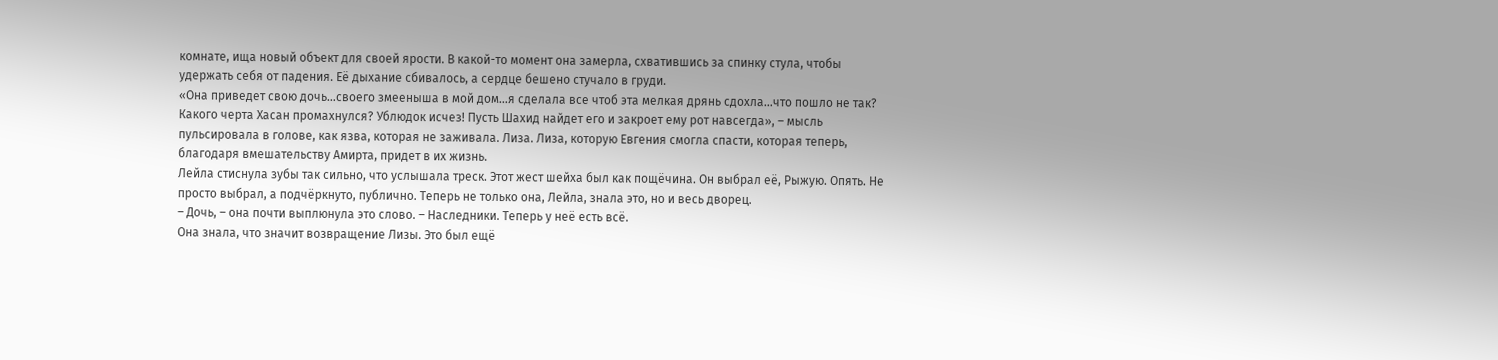комнате, ища новый объект для своей ярости. В какой-то момент она замерла, схватившись за спинку стула, чтобы удержать себя от падения. Её дыхание сбивалось, а сердце бешено стучало в груди.
«Она приведет свою дочь…своего змееныша в мой дом…я сделала все чтоб эта мелкая дрянь сдохла…что пошло не так? Какого черта Хасан промахнулся? Ублюдок исчез! Пусть Шахид найдет его и закроет ему рот навсегда», – мысль пульсировала в голове, как язва, которая не заживала. Лиза. Лиза, которую Евгения смогла спасти, которая теперь, благодаря вмешательству Амирта, придет в их жизнь.
Лейла стиснула зубы так сильно, что услышала треск. Этот жест шейха был как пощёчина. Он выбрал её, Рыжую. Опять. Не просто выбрал, а подчёркнуто, публично. Теперь не только она, Лейла, знала это, но и весь дворец.
– Дочь, – она почти выплюнула это слово. – Наследники. Теперь у неё есть всё.
Она знала, что значит возвращение Лизы. Это был ещё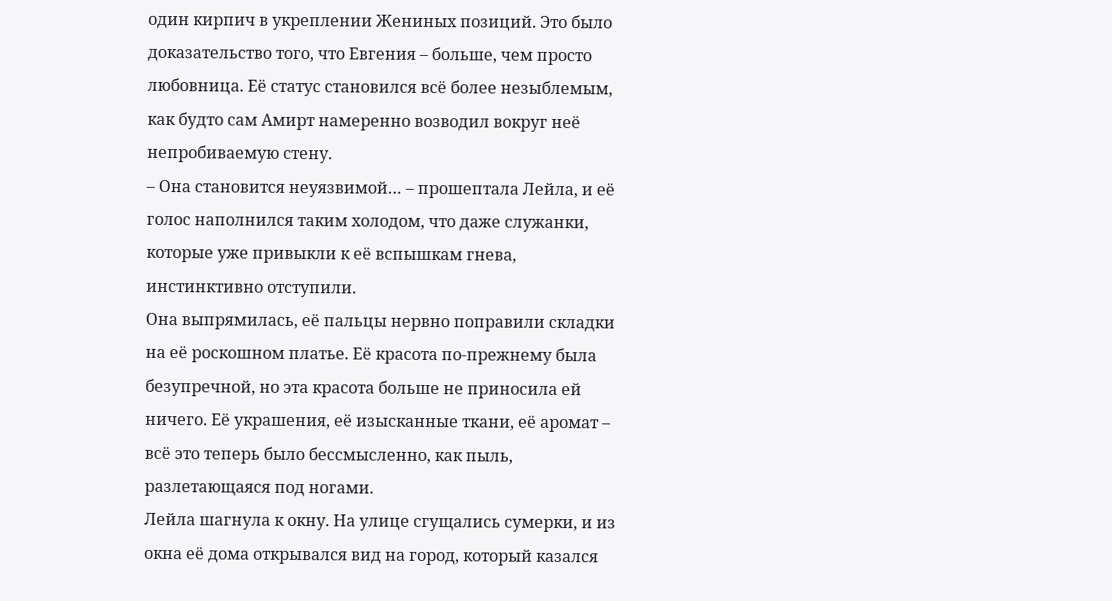один кирпич в укреплении Жениных позиций. Это было доказательство того, что Евгения – больше, чем просто любовница. Её статус становился всё более незыблемым, как будто сам Амирт намеренно возводил вокруг неё непробиваемую стену.
– Она становится неуязвимой… – прошептала Лейла, и её голос наполнился таким холодом, что даже служанки, которые уже привыкли к её вспышкам гнева, инстинктивно отступили.
Она выпрямилась, её пальцы нервно поправили складки на её роскошном платье. Её красота по-прежнему была безупречной, но эта красота больше не приносила ей ничего. Её украшения, её изысканные ткани, её аромат – всё это теперь было бессмысленно, как пыль, разлетающаяся под ногами.
Лейла шагнула к окну. На улице сгущались сумерки, и из окна её дома открывался вид на город, который казался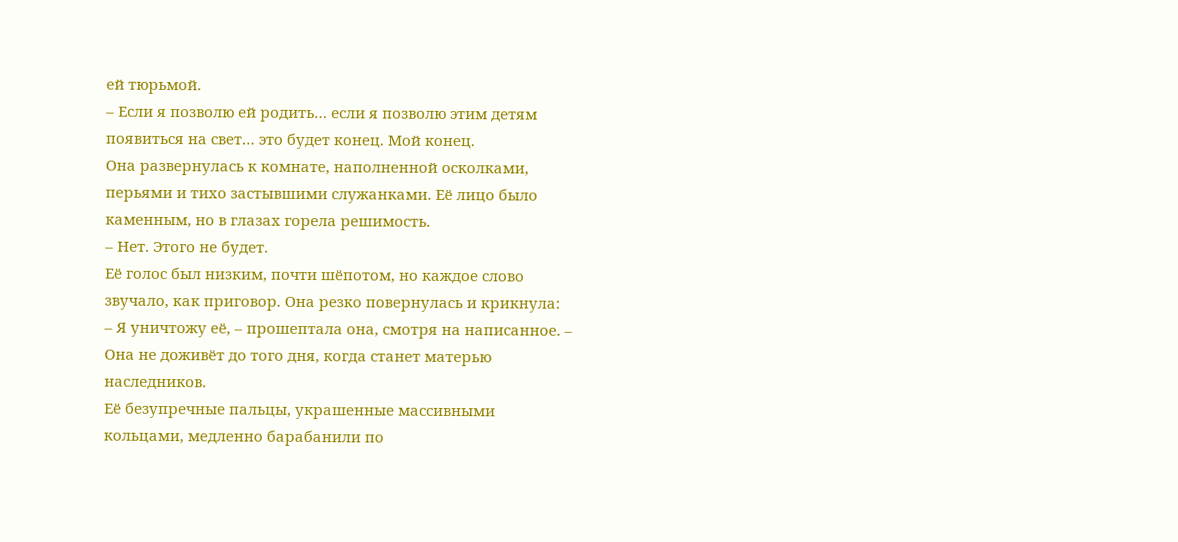ей тюрьмой.
– Если я позволю ей родить… если я позволю этим детям появиться на свет… это будет конец. Мой конец.
Она развернулась к комнате, наполненной осколками, перьями и тихо застывшими служанками. Её лицо было каменным, но в глазах горела решимость.
– Нет. Этого не будет.
Её голос был низким, почти шёпотом, но каждое слово звучало, как приговор. Она резко повернулась и крикнула:
– Я уничтожу её, – прошептала она, смотря на написанное. – Она не доживёт до того дня, когда станет матерью наследников.
Её безупречные пальцы, украшенные массивными кольцами, медленно барабанили по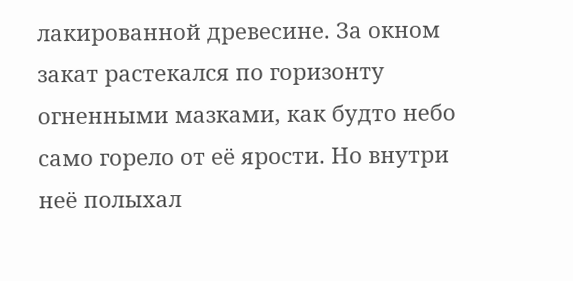лакированной древесине. За окном закат растекался по горизонту огненными мазками, как будто небо само горело от её ярости. Но внутри неё полыхал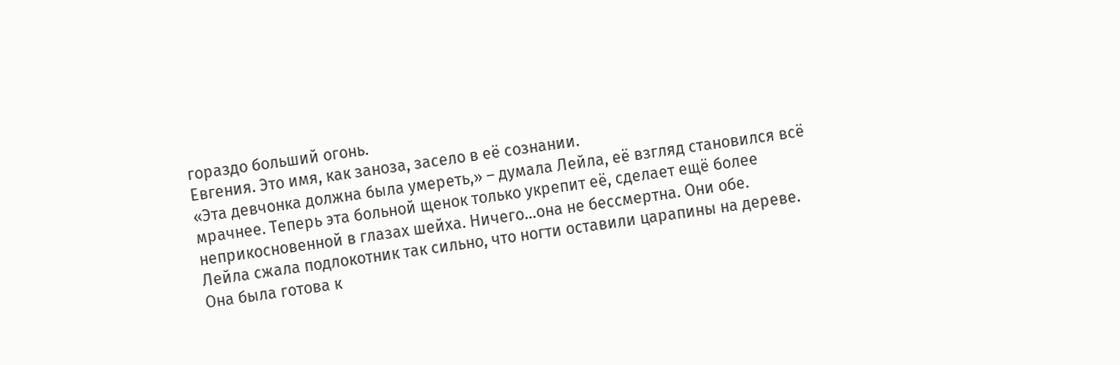гораздо больший огонь.
Евгения. Это имя, как заноза, засело в её сознании.
«Эта девчонка должна была умереть,» – думала Лейла, её взгляд становился всё мрачнее. Теперь эта больной щенок только укрепит её, сделает ещё более неприкосновенной в глазах шейха. Ничего…она не бессмертна. Они обе.
Лейла сжала подлокотник так сильно, что ногти оставили царапины на дереве. Она была готова к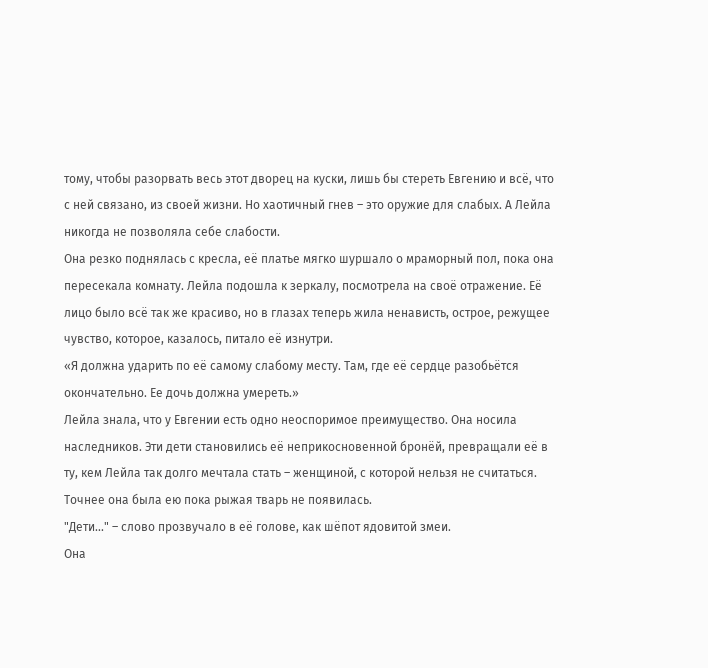тому, чтобы разорвать весь этот дворец на куски, лишь бы стереть Евгению и всё, что с ней связано, из своей жизни. Но хаотичный гнев – это оружие для слабых. А Лейла никогда не позволяла себе слабости.
Она резко поднялась с кресла, её платье мягко шуршало о мраморный пол, пока она пересекала комнату. Лейла подошла к зеркалу, посмотрела на своё отражение. Её лицо было всё так же красиво, но в глазах теперь жила ненависть, острое, режущее чувство, которое, казалось, питало её изнутри.
«Я должна ударить по её самому слабому месту. Там, где её сердце разобьётся окончательно. Ее дочь должна умереть.»
Лейла знала, что у Евгении есть одно неоспоримое преимущество. Она носила наследников. Эти дети становились её неприкосновенной бронёй, превращали её в ту, кем Лейла так долго мечтала стать – женщиной, с которой нельзя не считаться. Точнее она была ею пока рыжая тварь не появилась.
"Дети..." – слово прозвучало в её голове, как шёпот ядовитой змеи.
Она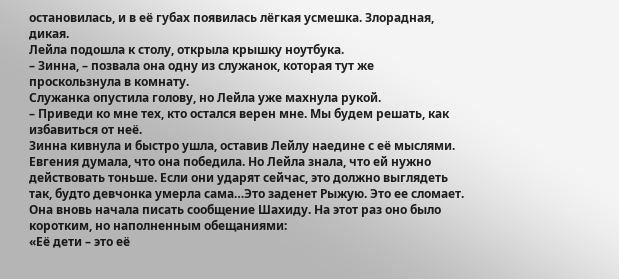остановилась, и в её губах появилась лёгкая усмешка. Злорадная, дикая.
Лейла подошла к столу, открыла крышку ноутбука.
– Зинна, – позвала она одну из служанок, которая тут же проскользнула в комнату.
Служанка опустила голову, но Лейла уже махнула рукой.
– Приведи ко мне тех, кто остался верен мне. Мы будем решать, как избавиться от неё.
Зинна кивнула и быстро ушла, оставив Лейлу наедине с её мыслями.
Евгения думала, что она победила. Но Лейла знала, что ей нужно действовать тоньше. Если они ударят сейчас, это должно выглядеть так, будто девчонка умерла сама…Это заденет Рыжую. Это ее сломает.
Она вновь начала писать сообщение Шахиду. На этот раз оно было коротким, но наполненным обещаниями:
«Её дети – это её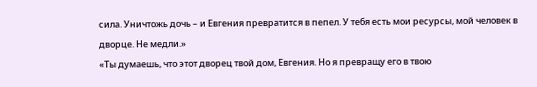сила. Уничтожь дочь – и Евгения превратится в пепел. У тебя есть мои ресурсы, мой человек в дворце. Не медли.»
«Ты думаешь, что этот дворец твой дом, Евгения. Но я превращу его в твою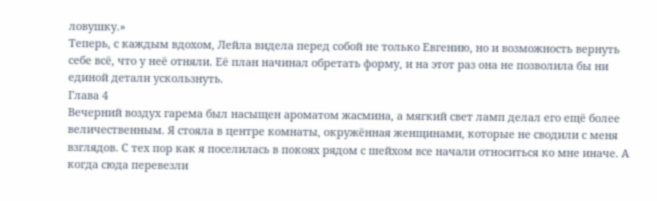ловушку.»
Теперь, с каждым вдохом, Лейла видела перед собой не только Евгению, но и возможность вернуть себе всё, что у неё отняли. Её план начинал обретать форму, и на этот раз она не позволила бы ни единой детали ускользнуть.
Глава 4
Вечерний воздух гарема был насыщен ароматом жасмина, а мягкий свет ламп делал его ещё более величественным. Я стояла в центре комнаты, окружённая женщинами, которые не сводили с меня взглядов. С тех пор как я поселилась в покоях рядом с шейхом все начали относиться ко мне иначе. А когда сюда перевезли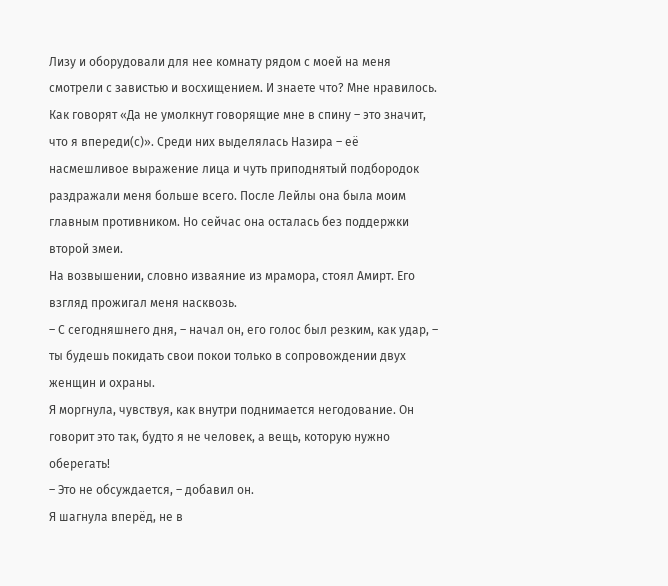Лизу и оборудовали для нее комнату рядом с моей на меня смотрели с завистью и восхищением. И знаете что? Мне нравилось. Как говорят «Да не умолкнут говорящие мне в спину – это значит, что я впереди(с)». Среди них выделялась Назира – её насмешливое выражение лица и чуть приподнятый подбородок раздражали меня больше всего. После Лейлы она была моим главным противником. Но сейчас она осталась без поддержки второй змеи.
На возвышении, словно изваяние из мрамора, стоял Амирт. Его взгляд прожигал меня насквозь.
– С сегодняшнего дня, – начал он, его голос был резким, как удар, – ты будешь покидать свои покои только в сопровождении двух женщин и охраны.
Я моргнула, чувствуя, как внутри поднимается негодование. Он говорит это так, будто я не человек, а вещь, которую нужно оберегать!
– Это не обсуждается, – добавил он.
Я шагнула вперёд, не в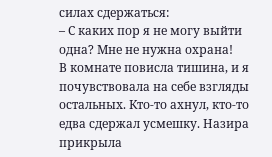силах сдержаться:
– С каких пор я не могу выйти одна? Мне не нужна охрана!
В комнате повисла тишина, и я почувствовала на себе взгляды остальных. Кто-то ахнул, кто-то едва сдержал усмешку. Назира прикрыла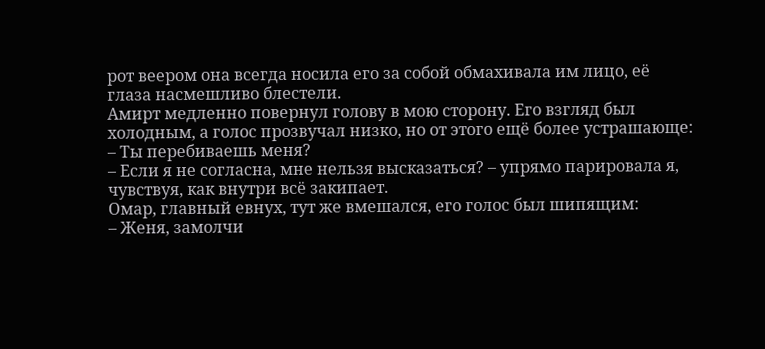рот веером она всегда носила его за собой обмахивала им лицо, её глаза насмешливо блестели.
Амирт медленно повернул голову в мою сторону. Его взгляд был холодным, а голос прозвучал низко, но от этого ещё более устрашающе:
– Ты перебиваешь меня?
– Если я не согласна, мне нельзя высказаться? – упрямо парировала я, чувствуя, как внутри всё закипает.
Омар, главный евнух, тут же вмешался, его голос был шипящим:
– Женя, замолчи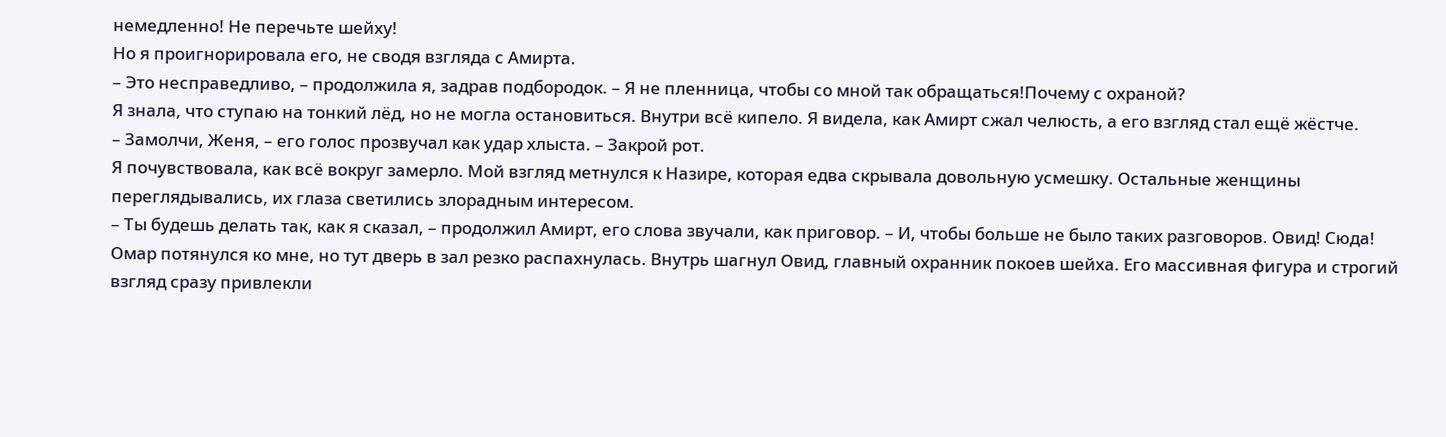немедленно! Не перечьте шейху!
Но я проигнорировала его, не сводя взгляда с Амирта.
– Это несправедливо, – продолжила я, задрав подбородок. – Я не пленница, чтобы со мной так обращаться!Почему с охраной?
Я знала, что ступаю на тонкий лёд, но не могла остановиться. Внутри всё кипело. Я видела, как Амирт сжал челюсть, а его взгляд стал ещё жёстче.
– Замолчи, Женя, – его голос прозвучал как удар хлыста. – Закрой рот.
Я почувствовала, как всё вокруг замерло. Мой взгляд метнулся к Назире, которая едва скрывала довольную усмешку. Остальные женщины переглядывались, их глаза светились злорадным интересом.
– Ты будешь делать так, как я сказал, – продолжил Амирт, его слова звучали, как приговор. – И, чтобы больше не было таких разговоров. Овид! Сюда!
Омар потянулся ко мне, но тут дверь в зал резко распахнулась. Внутрь шагнул Овид, главный охранник покоев шейха. Его массивная фигура и строгий взгляд сразу привлекли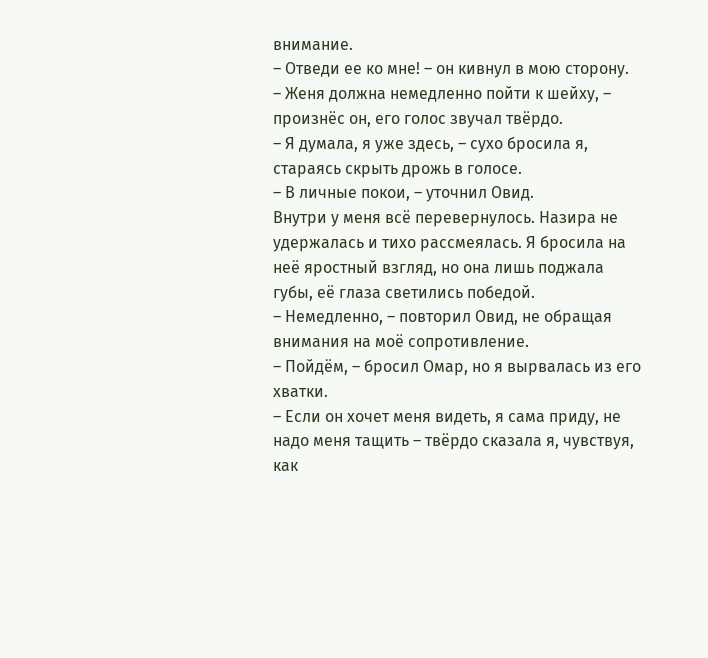внимание.
– Отведи ее ко мне! – он кивнул в мою сторону.
– Женя должна немедленно пойти к шейху, – произнёс он, его голос звучал твёрдо.
– Я думала, я уже здесь, – сухо бросила я, стараясь скрыть дрожь в голосе.
– В личные покои, – уточнил Овид.
Внутри у меня всё перевернулось. Назира не удержалась и тихо рассмеялась. Я бросила на неё яростный взгляд, но она лишь поджала губы, её глаза светились победой.
– Немедленно, – повторил Овид, не обращая внимания на моё сопротивление.
– Пойдём, – бросил Омар, но я вырвалась из его хватки.
– Если он хочет меня видеть, я сама приду, не надо меня тащить – твёрдо сказала я, чувствуя, как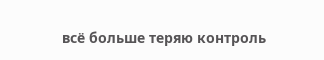всё больше теряю контроль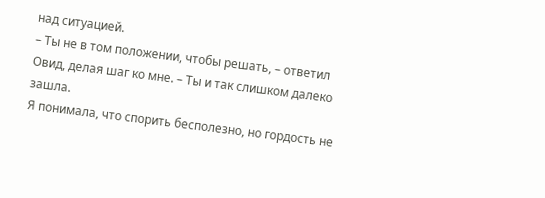над ситуацией.
– Ты не в том положении, чтобы решать, – ответил Овид, делая шаг ко мне. – Ты и так слишком далеко зашла.
Я понимала, что спорить бесполезно, но гордость не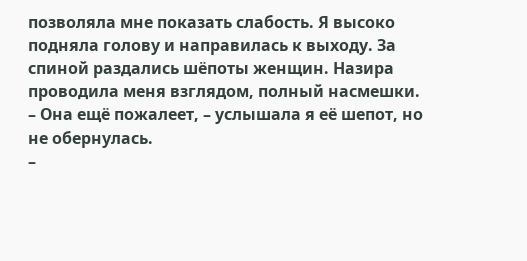позволяла мне показать слабость. Я высоко подняла голову и направилась к выходу. За спиной раздались шёпоты женщин. Назира проводила меня взглядом, полный насмешки.
– Она ещё пожалеет, – услышала я её шепот, но не обернулась.
–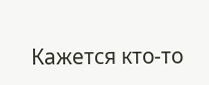Кажется кто-то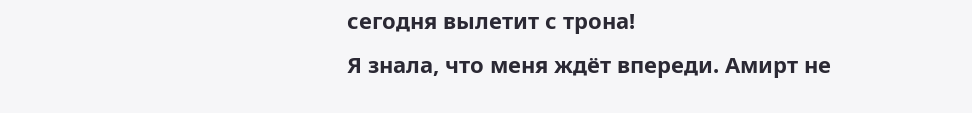сегодня вылетит с трона!
Я знала, что меня ждёт впереди. Амирт не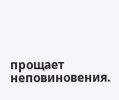прощает неповиновения.